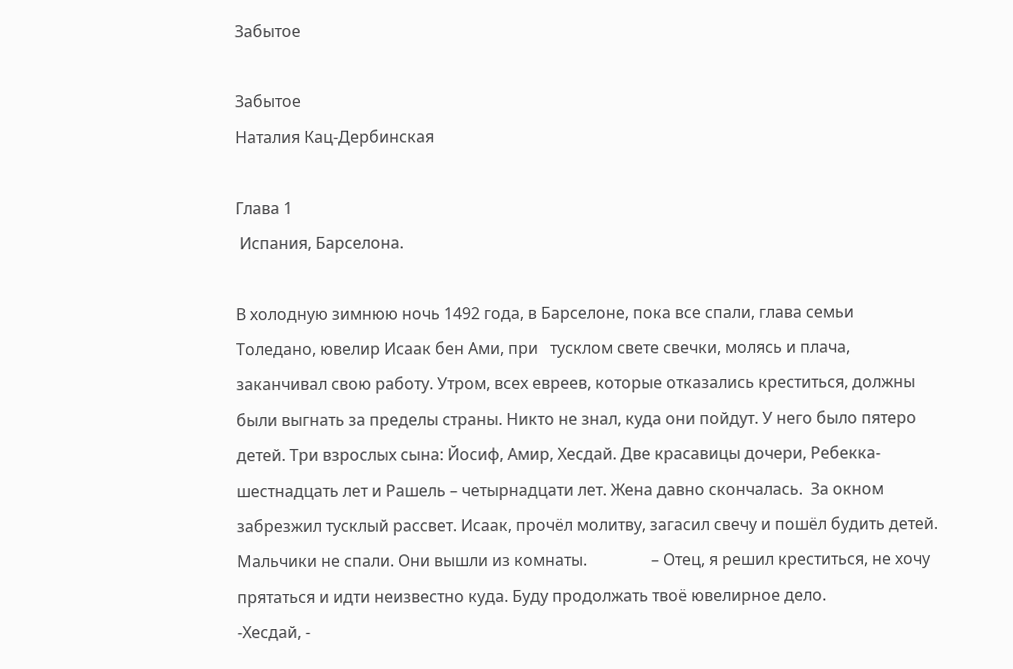Забытое

Забытое
Наталия Кац-Дербинская

Глава 1
 Испания, Барселона.

В холодную зимнюю ночь 1492 года, в Барселоне, пока все спали, глава семьи  Толедано, ювелир Исаак бен Ами, при   тусклом свете свечки, молясь и плача, заканчивал свою работу. Утром, всех евреев, которые отказались креститься, должны были выгнать за пределы страны. Никто не знал, куда они пойдут. У него было пятеро детей. Три взрослых сына: Йосиф, Амир, Хесдай. Две красавицы дочери, Ребекка- шестнадцать лет и Рашель – четырнадцати лет. Жена давно скончалась.  За окном забрезжил тусклый рассвет. Исаак, прочёл молитву, загасил свечу и пошёл будить детей. Мальчики не спали. Они вышли из комнаты.                – Отец, я решил креститься, не хочу прятаться и идти неизвестно куда. Буду продолжать твоё ювелирное дело.                -Хесдай, -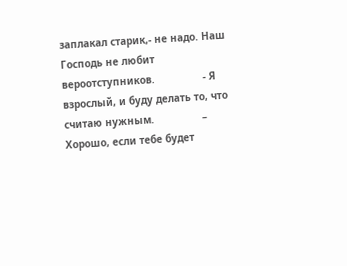заплакал старик,- не надо. Наш Господь не любит вероотступников.                - Я взрослый, и буду делать то, что считаю нужным.                – Хорошо, если тебе будет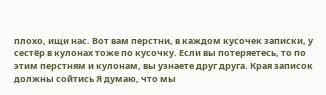плохо, ищи нас. Вот вам перстни, в каждом кусочек записки, у сестёр в кулонах тоже по кусочку. Если вы потеряетесь, то по этим перстням и кулонам, вы узнаете друг друга. Края записок должны сойтись Я думаю, что мы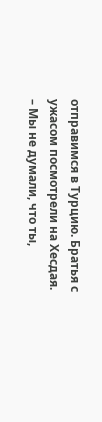отправимся в Турцию. Братья с ужасом посмотрели на Хесдая.                – Мы не думали, что ты,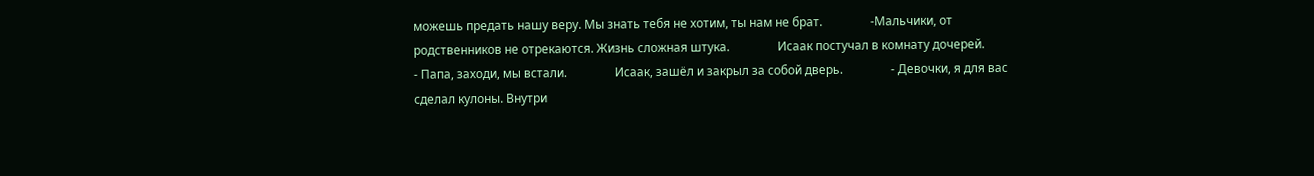можешь предать нашу веру. Мы знать тебя не хотим, ты нам не брат.                -Мальчики, от родственников не отрекаются. Жизнь сложная штука.                Исаак постучал в комнату дочерей.                - Папа, заходи, мы встали.                Исаак, зашёл и закрыл за собой дверь.                - Девочки, я для вас сделал кулоны. Внутри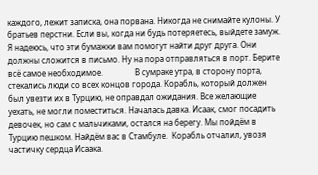каждого, лежит записка, она порвана. Никогда не снимайте кулоны. У братьев перстни. Если вы, когда ни будь потеряетесь, выйдете замуж. Я надеюсь, что эти бумажки вам помогут найти друг друга. Они должны сложится в письмо. Ну на пора отправляться в порт. Берите всё самое необходимое.                В сумраке утра, в сторону порта, стекались люди со всех концов города. Корабль, который должен был увезти их в Турцию, не оправдал ожидания. Все желающие уехать, не могли поместиться. Началась давка. Исаак, смог посадить девочек, но сам с мальчиками, остался на берегу. Мы пойдём в Турцию пешком. Найдём вас в Стамбуле.  Корабль отчалил, увозя частичку сердца Исаака.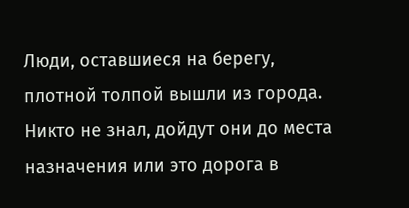Люди, оставшиеся на берегу, плотной толпой вышли из города. Никто не знал, дойдут они до места назначения или это дорога в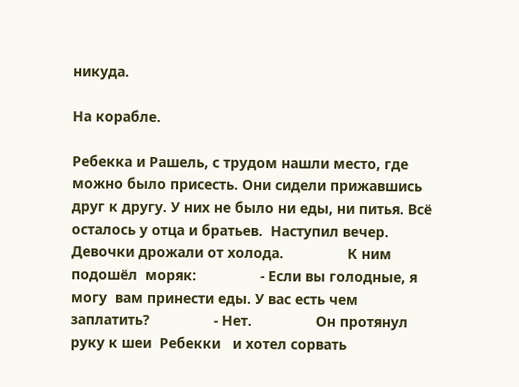никуда.

На корабле.

Ребекка и Рашель, с трудом нашли место, где можно было присесть. Они сидели прижавшись друг к другу. У них не было ни еды, ни питья. Всё осталось у отца и братьев.  Наступил вечер. Девочки дрожали от холода.                К ним подошёл  моряк:                - Если вы голодные, я могу  вам принести еды. У вас есть чем заплатить?                - Нет.                Он протянул руку к шеи  Ребекки   и хотел сорвать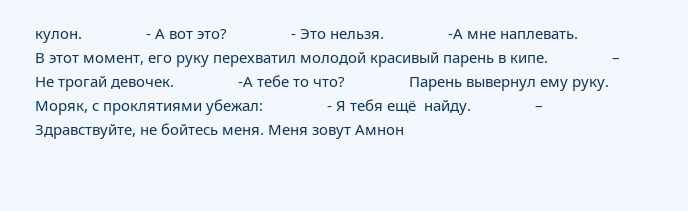кулон.                - А вот это?                - Это нельзя.                -А мне наплевать.                В этот момент, его руку перехватил молодой красивый парень в кипе.                – Не трогай девочек.                -А тебе то что?                Парень вывернул ему руку. Моряк, с проклятиями убежал:                - Я тебя ещё  найду.                – Здравствуйте, не бойтесь меня. Меня зовут Амнон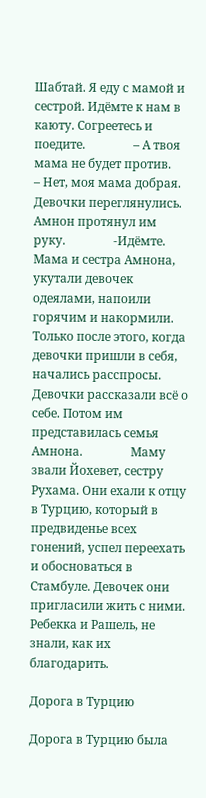Шабтай. Я еду с мамой и сестрой. Идёмте к нам в каюту. Согреетесь и поедите.                – А твоя мама не будет против.                – Нет, моя мама добрая.                Девочки переглянулись. Амнон протянул им руку.                -Идёмте.                Мама и сестра Амнона, укутали девочек одеялами, напоили горячим и накормили. Только после этого, когда девочки пришли в себя, начались расспросы. Девочки рассказали всё о себе. Потом им представилась семья Амнона.                Маму звали Йохевет, сестру Рухама. Они ехали к отцу в Турцию, который в предвиденье всех гонений, успел переехать и обосноваться в Стамбуле. Девочек они пригласили жить с ними. Ребекка и Рашель, не знали, как их благодарить.

Дорога в Турцию

Дорога в Турцию была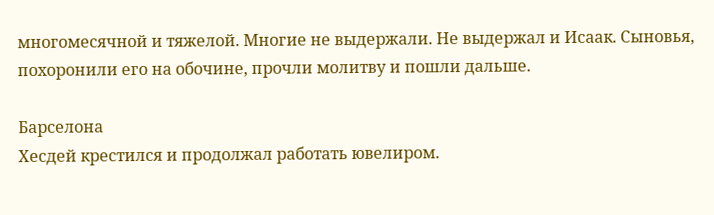многомесячной и тяжелой. Многие не выдержали. Не выдержал и Исаак. Сыновья, похоронили его на обочине, прочли молитву и пошли дальше.

Барселона
Хесдей крестился и продолжал работать ювелиром.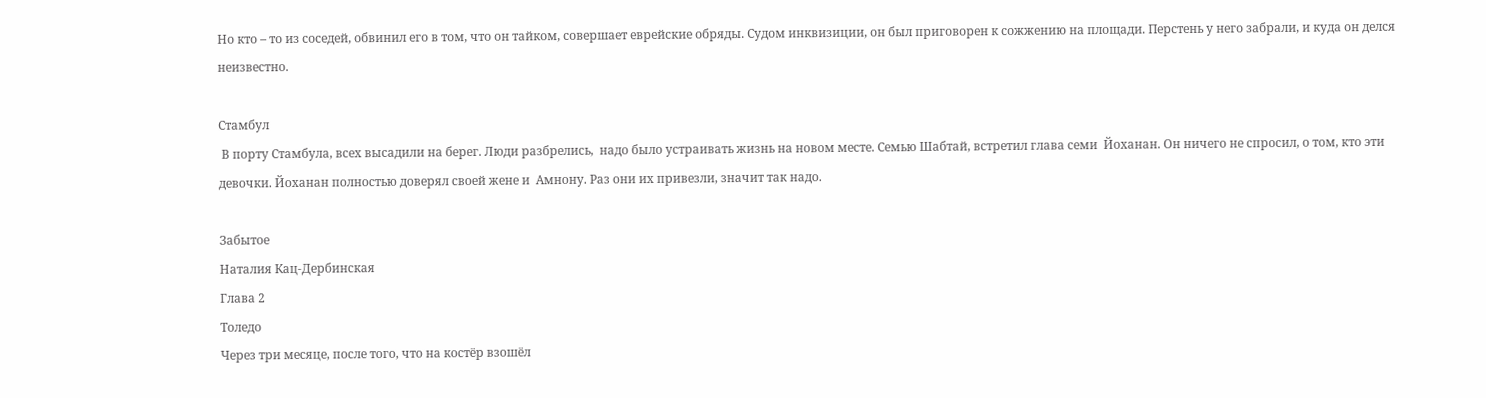Но кто – то из соседей, обвинил его в том, что он тайком, совершает еврейские обряды. Судом инквизиции, он был приговорен к сожжению на площади. Перстень у него забрали, и куда он делся неизвестно.

Стамбул
 В порту Стамбула, всех высадили на берег. Люди разбрелись,  надо было устраивать жизнь на новом месте. Семью Шабтай, встретил глава семи  Йоханан. Он ничего не спросил, о том, кто эти девочки. Йоханан полностью доверял своей жене и  Амнону. Раз они их привезли, значит так надо.

Забытое
Наталия Кац-Дербинская
Глава 2
Толедо
Через три месяце, после того, что на костёр взошёл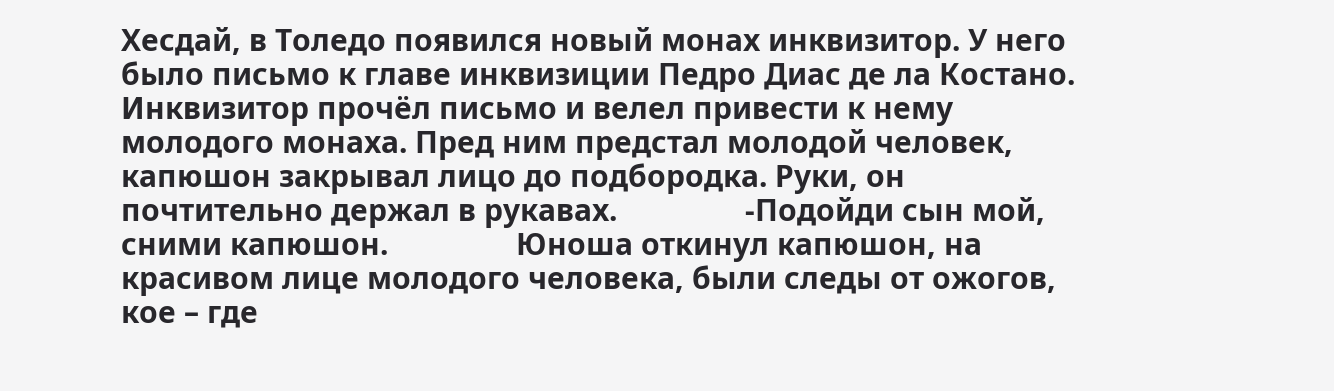Хесдай, в Толедо появился новый монах инквизитор. У него было письмо к главе инквизиции Педро Диас де ла Костано. Инквизитор прочёл письмо и велел привести к нему молодого монаха. Пред ним предстал молодой человек, капюшон закрывал лицо до подбородка. Руки, он почтительно держал в рукавах.                -Подойди сын мой, сними капюшон.                Юноша откинул капюшон, на красивом лице молодого человека, были следы от ожогов, кое – где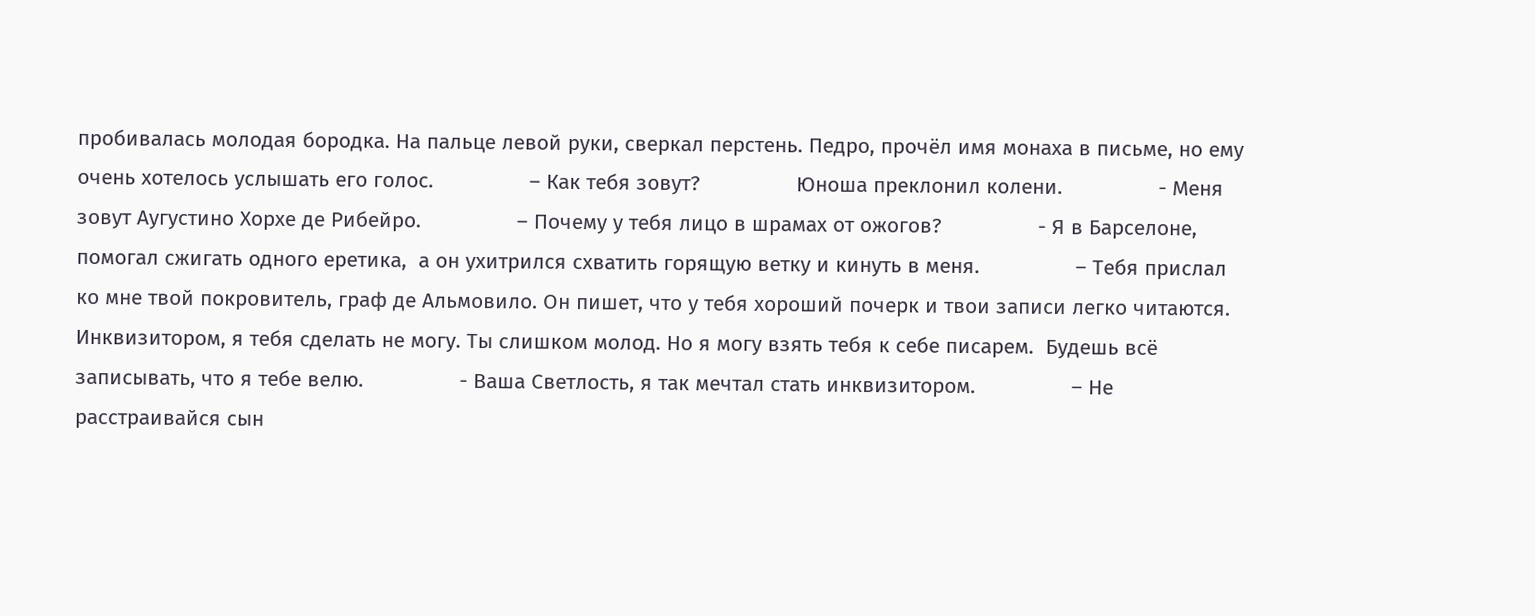пробивалась молодая бородка. На пальце левой руки, сверкал перстень. Педро, прочёл имя монаха в письме, но ему очень хотелось услышать его голос.                – Как тебя зовут?                Юноша преклонил колени.                - Меня зовут Аугустино Хорхе де Рибейро.                – Почему у тебя лицо в шрамах от ожогов?                - Я в Барселоне, помогал сжигать одного еретика,  а он ухитрился схватить горящую ветку и кинуть в меня.                – Тебя прислал ко мне твой покровитель, граф де Альмовило. Он пишет, что у тебя хороший почерк и твои записи легко читаются. Инквизитором, я тебя сделать не могу. Ты слишком молод. Но я могу взять тебя к себе писарем.  Будешь всё записывать, что я тебе велю.                - Ваша Светлость, я так мечтал стать инквизитором.                – Не расстраивайся сын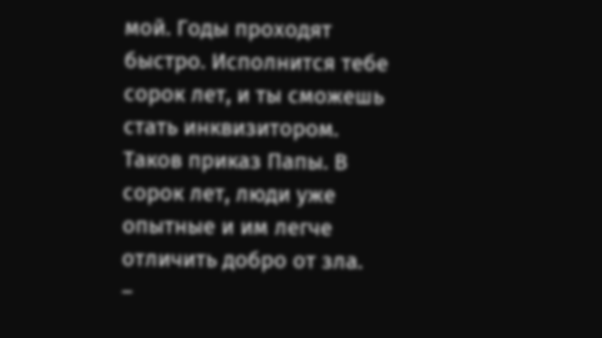мой. Годы проходят быстро. Исполнится тебе сорок лет, и ты сможешь стать инквизитором. Таков приказ Папы. В сорок лет, люди уже опытные и им легче отличить добро от зла.                –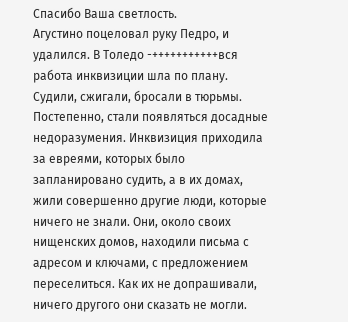Спасибо Ваша светлость.                Агустино поцеловал руку Педро, и удалился. В Толедо -+++++++++++вся работа инквизиции шла по плану. Судили, сжигали, бросали в тюрьмы. Постепенно, стали появляться досадные недоразумения. Инквизиция приходила за евреями, которых было запланировано судить, а в их домах, жили совершенно другие люди, которые ничего не знали. Они, около своих нищенских домов, находили письма с адресом и ключами, с предложением переселиться. Как их не допрашивали, ничего другого они сказать не могли.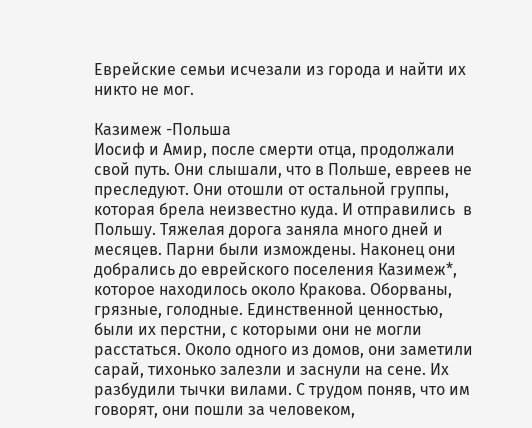Еврейские семьи исчезали из города и найти их никто не мог.

Казимеж -Польша
Иосиф и Амир, после смерти отца, продолжали свой путь. Они слышали, что в Польше, евреев не преследуют. Они отошли от остальной группы, которая брела неизвестно куда. И отправились  в Польшу. Тяжелая дорога заняла много дней и месяцев. Парни были измождены. Наконец они добрались до еврейского поселения Казимеж*, которое находилось около Кракова. Оборваны, грязные, голодные. Единственной ценностью, были их перстни, с которыми они не могли расстаться. Около одного из домов, они заметили сарай, тихонько залезли и заснули на сене. Их разбудили тычки вилами. С трудом поняв, что им говорят, они пошли за человеком,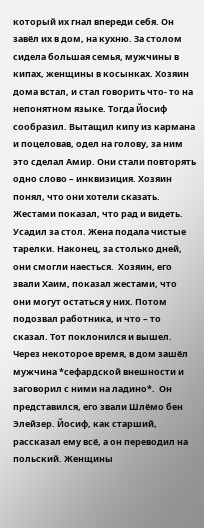который их гнал впереди себя. Он завёл их в дом, на кухню. За столом сидела большая семья, мужчины в кипах, женщины в косынках. Хозяин дома встал, и стал говорить что- то на непонятном языке. Тогда Йосиф сообразил. Вытащил кипу из кармана и поцеловав, одел на голову, за ним это сделал Амир. Они стали повторять одно слово – инквизиция. Хозяин понял, что они хотели сказать. Жестами показал, что рад и видеть. Усадил за стол. Жена подала чистые тарелки. Наконец, за столько дней, они смогли наесться.  Хозяин, его звали Хаим, показал жестами, что они могут остаться у них. Потом подозвал работника, и что – то сказал. Тот поклонился и вышел. Через некоторое время, в дом зашёл мужчина *сефардской внешности и заговорил с ними на ладино*.  Он представился, его звали Шлёмо бен Элейзер. Йосиф, как старший, рассказал ему всё, а он переводил на польский. Женщины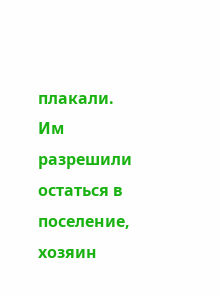плакали. Им разрешили остаться в поселение, хозяин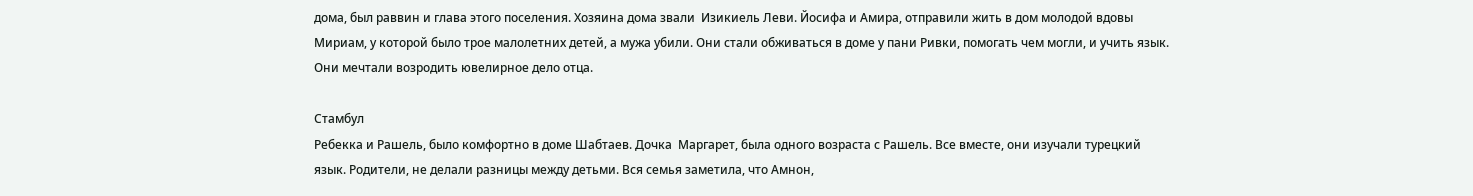дома, был раввин и глава этого поселения. Хозяина дома звали  Изикиель Леви. Йосифа и Амира, отправили жить в дом молодой вдовы Мириам, у которой было трое малолетних детей, а мужа убили. Они стали обживаться в доме у пани Ривки, помогать чем могли, и учить язык. Они мечтали возродить ювелирное дело отца.

Стамбул
Ребекка и Рашель, было комфортно в доме Шабтаев. Дочка  Маргарет, была одного возраста с Рашель. Все вместе, они изучали турецкий язык. Родители, не делали разницы между детьми. Вся семья заметила, что Амнон,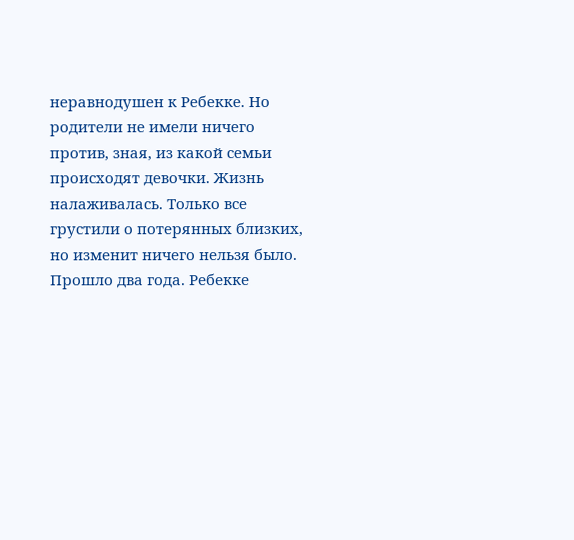неравнодушен к Ребекке. Но родители не имели ничего против, зная, из какой семьи происходят девочки. Жизнь налаживалась. Только все грустили о потерянных близких, но изменит ничего нельзя было.                Прошло два года. Ребекке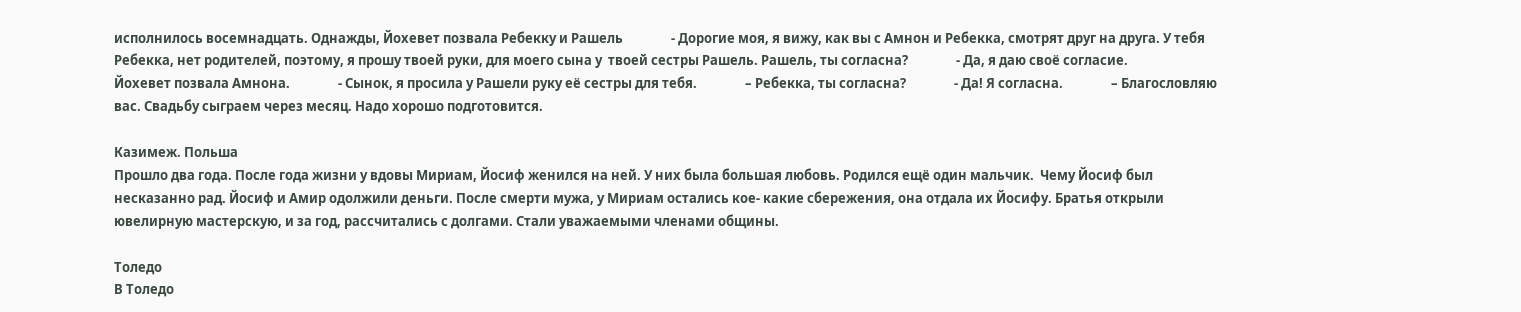исполнилось восемнадцать. Однажды, Йохевет позвала Ребекку и Рашель                - Дорогие моя, я вижу, как вы с Амнон и Ребекка, смотрят друг на друга. У тебя Ребекка, нет родителей, поэтому, я прошу твоей руки, для моего сына у  твоей сестры Рашель. Рашель, ты согласна?                - Да, я даю своё согласие.                Йохевет позвала Амнона.                - Сынок, я просила у Рашели руку её сестры для тебя.                – Ребекка, ты согласна?                - Да! Я согласна.                – Благословляю вас. Свадьбу сыграем через месяц. Надо хорошо подготовится.

Казимеж. Польша
Прошло два года. После года жизни у вдовы Мириам, Йосиф женился на ней. У них была большая любовь. Родился ещё один мальчик.  Чему Йосиф был несказанно рад. Йосиф и Амир одолжили деньги. После смерти мужа, у Мириам остались кое- какие сбережения, она отдала их Йосифу. Братья открыли ювелирную мастерскую, и за год, рассчитались с долгами. Стали уважаемыми членами общины.

Толедо
В Толедо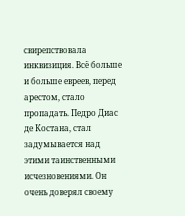свирепствовала инквизиция. Всё больше и больше евреев, перед арестом, стало пропадать. Педро Диас де Костана, стал задумывается над этими таинственными исчезновениями. Он очень доверял своему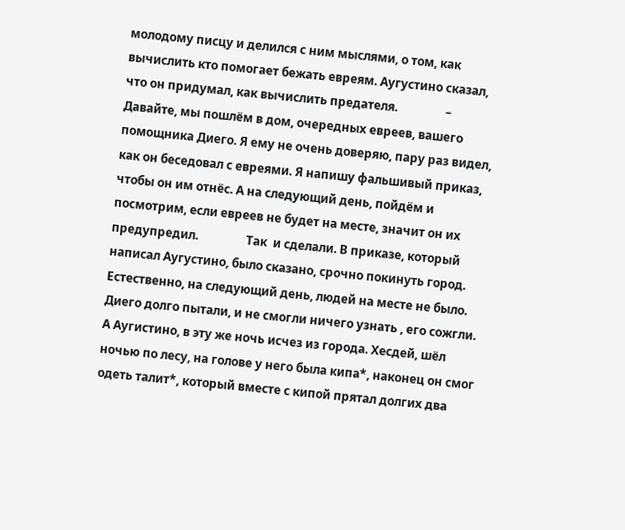молодому писцу и делился с ним мыслями, о том, как вычислить кто помогает бежать евреям. Аугустино сказал, что он придумал, как вычислить предателя.                – Давайте, мы пошлём в дом, очередных евреев, вашего помощника Диего. Я ему не очень доверяю, пару раз видел, как он беседовал с евреями. Я напишу фальшивый приказ, чтобы он им отнёс. А на следующий день, пойдём и посмотрим, если евреев не будет на месте, значит он их предупредил.                Так  и сделали. В приказе, который написал Аугустино, было сказано, срочно покинуть город. Естественно, на следующий день, людей на месте не было. Диего долго пытали, и не смогли ничего узнать , его сожгли. А Аугистино, в эту же ночь исчез из города. Хесдей, шёл ночью по лесу, на голове у него была кипа*, наконец он смог одеть талит*, который вместе с кипой прятал долгих два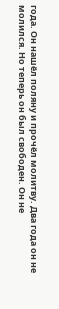года. Он нашёл поляну и прочёл молитву. Два года он не молился. Но теперь он был свободен. Он не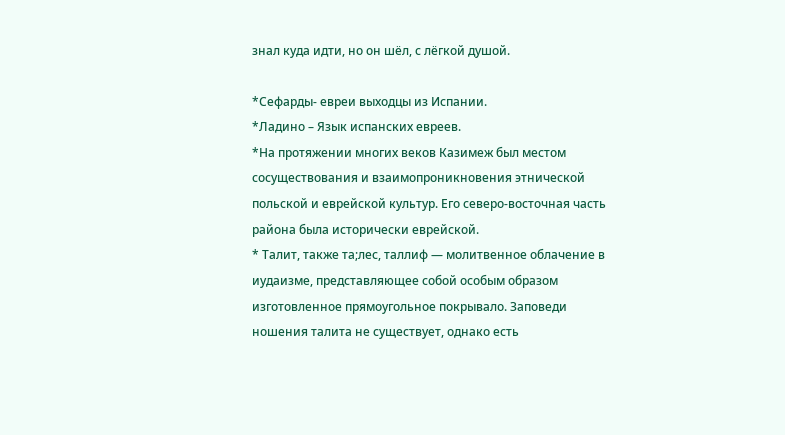знал куда идти, но он шёл, с лёгкой душой.

*Сефарды- евреи выходцы из Испании.
*Ладино – Язык испанских евреев.
*На протяжении многих веков Казимеж был местом сосуществования и взаимопроникновения этнической польской и еврейской культур. Его северо-восточная часть района была исторически еврейской.
* Талит, также та;лес, таллиф — молитвенное облачение в иудаизме, представляющее собой особым образом изготовленное прямоугольное покрывало. Заповеди ношения талита не существует, однако есть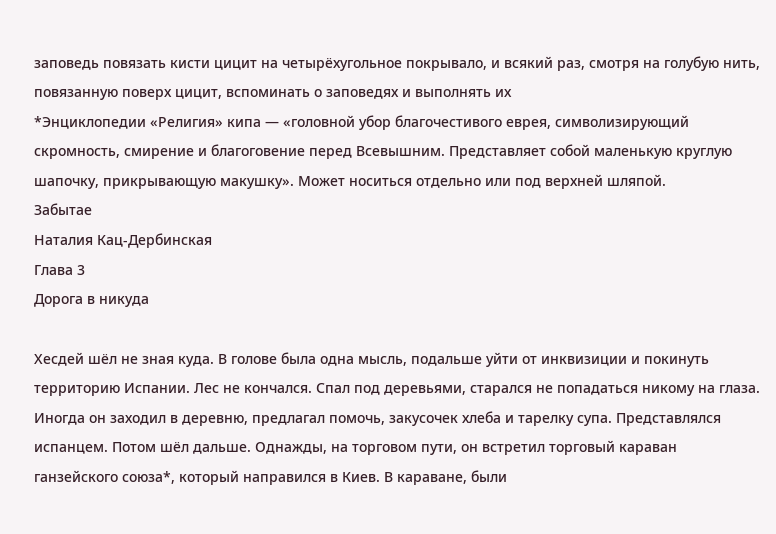заповедь повязать кисти цицит на четырёхугольное покрывало, и всякий раз, смотря на голубую нить, повязанную поверх цицит, вспоминать о заповедях и выполнять их
*Энциклопедии «Религия» кипа — «головной убор благочестивого еврея, символизирующий скромность, смирение и благоговение перед Всевышним. Представляет собой маленькую круглую шапочку, прикрывающую макушку». Может носиться отдельно или под верхней шляпой.
Забытае
Наталия Кац-Дербинская
Глава 3
Дорога в никуда

Хесдей шёл не зная куда. В голове была одна мысль, подальше уйти от инквизиции и покинуть территорию Испании. Лес не кончался. Спал под деревьями, старался не попадаться никому на глаза. Иногда он заходил в деревню, предлагал помочь, закусочек хлеба и тарелку супа. Представлялся испанцем. Потом шёл дальше. Однажды, на торговом пути, он встретил торговый караван ганзейского союза*, который направился в Киев. В караване, были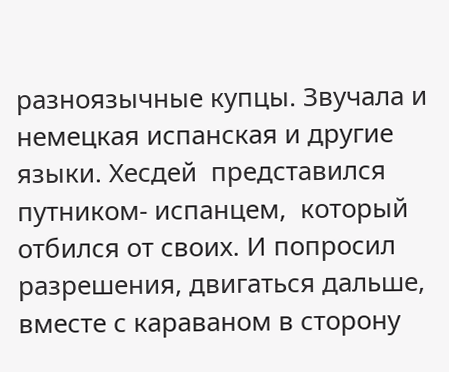разноязычные купцы. Звучала и немецкая испанская и другие языки. Хесдей  представился путником- испанцем,  который отбился от своих. И попросил разрешения, двигаться дальше, вместе с караваном в сторону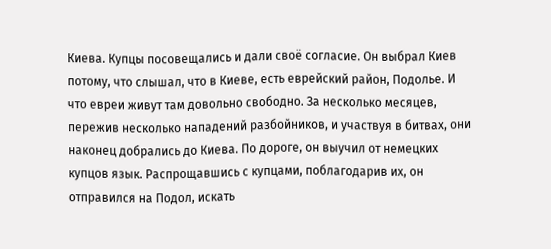Киева. Купцы посовещались и дали своё согласие. Он выбрал Киев потому, что слышал, что в Киеве, есть еврейский район, Подолье. И что евреи живут там довольно свободно. За несколько месяцев, пережив несколько нападений разбойников, и участвуя в битвах, они наконец добрались до Киева. По дороге, он выучил от немецких купцов язык. Распрощавшись с купцами, поблагодарив их, он отправился на Подол, искать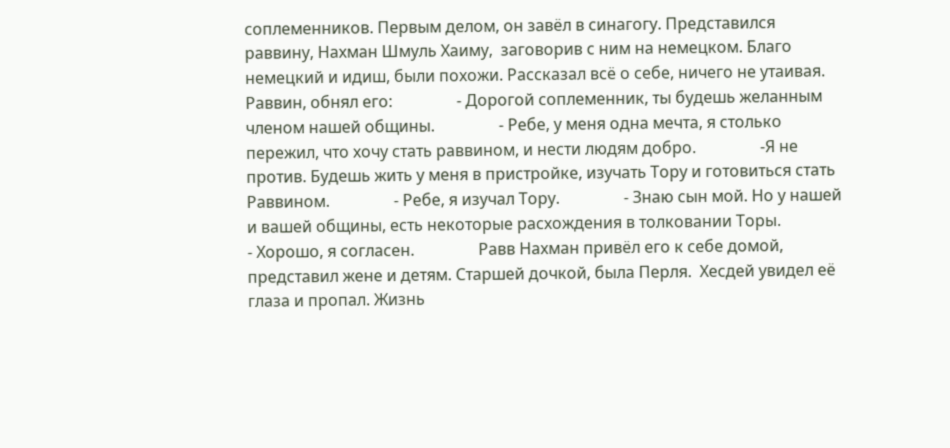соплеменников. Первым делом, он завёл в синагогу. Представился раввину, Нахман Шмуль Хаиму,  заговорив с ним на немецком. Благо немецкий и идиш, были похожи. Рассказал всё о себе, ничего не утаивая. Раввин, обнял его:                - Дорогой соплеменник, ты будешь желанным членом нашей общины.                - Ребе, у меня одна мечта, я столько пережил, что хочу стать раввином, и нести людям добро.                -Я не против. Будешь жить у меня в пристройке, изучать Тору и готовиться стать Раввином.                - Ребе, я изучал Тору.                - Знаю сын мой. Но у нашей и вашей общины, есть некоторые расхождения в толковании Торы.                - Хорошо, я согласен.                Равв Нахман привёл его к себе домой, представил жене и детям. Старшей дочкой, была Перля.  Хесдей увидел её глаза и пропал. Жизнь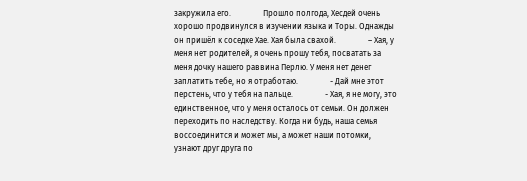закружила его.                Прошло полгода, Хесдей очень хорошо продвинулся в изучении языка и Торы. Однажды он пришёл к соседке Хае. Хая была свахой.                – Хая, у меня нет родителей, я очень прошу тебя, посватать за меня дочку нашего раввина Перлю. У меня нет денег заплатить тебе, но я отработаю.                - Дай мне этот перстень, что у тебя на пальце.                - Хая, я не могу, это единственное, что у меня осталось от семьи. Он должен переходить по наследству. Когда ни будь, наша семья воссоединится и может мы, а может наши потомки, узнают друг друга по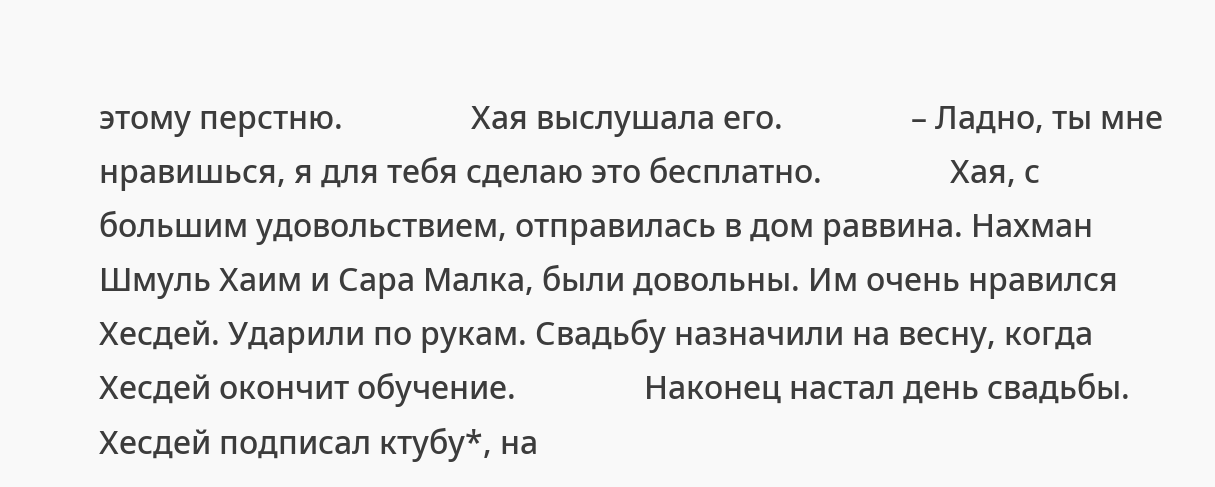этому перстню.                Хая выслушала его.                – Ладно, ты мне нравишься, я для тебя сделаю это бесплатно.                Хая, с большим удовольствием, отправилась в дом раввина. Нахман Шмуль Хаим и Сара Малка, были довольны. Им очень нравился Хесдей. Ударили по рукам. Свадьбу назначили на весну, когда Хесдей окончит обучение.                Наконец настал день свадьбы. Хесдей подписал ктубу*, на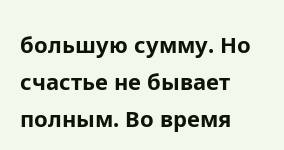большую сумму. Но счастье не бывает полным. Во время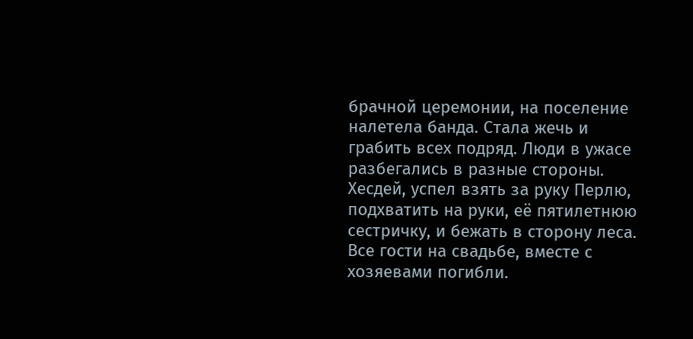брачной церемонии, на поселение налетела банда. Стала жечь и грабить всех подряд. Люди в ужасе разбегались в разные стороны. Хесдей, успел взять за руку Перлю, подхватить на руки, её пятилетнюю сестричку, и бежать в сторону леса. Все гости на свадьбе, вместе с хозяевами погибли.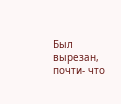Был вырезан, почти- что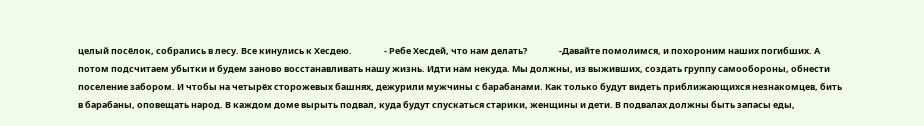целый посёлок, собрались в лесу. Все кинулись к Хесдею.                - Ребе Хесдей, что нам делать?                -Давайте помолимся, и похороним наших погибших. А потом подсчитаем убытки и будем заново восстанавливать нашу жизнь. Идти нам некуда. Мы должны, из выживших, создать группу самообороны, обнести поселение забором. И чтобы на четырёх сторожевых башнях, дежурили мужчины с барабанами. Как только будут видеть приближающихся незнакомцев, бить в барабаны, оповещать народ. В каждом доме вырыть подвал, куда будут спускаться старики, женщины и дети. В подвалах должны быть запасы еды,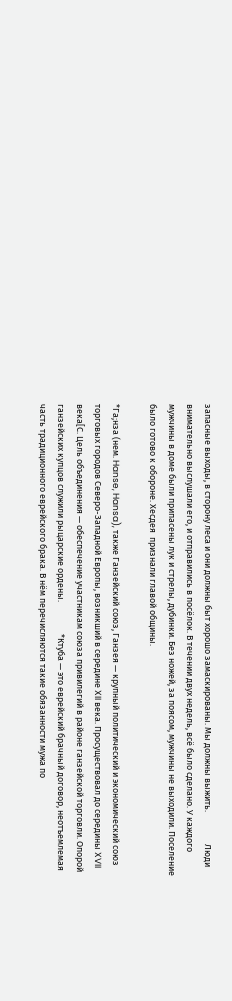запасные выходы, в сторону леса и они должны быт хорошо замаскированы. Мы должны выжить.                Люди внимательно выслушали его, и отправились в посёлок. В течении двух недель, всё было сделано. У каждого мужчины в доме были припасены лук и стрелы, дубинки. Без ножей, за поясом, мужчины не выходили. Поселение было готово к обороне. Хесдея  признали главой общины.

*Га;нза (нем. Hanse, Hansa), также Ганзейский союз, Ганзея — крупный политический и экономический союз торговых городов Северо-Западной Европы, возникший в середине XII века. Просуществовал до середины XVII века[С. Цель объединения — обеспечение участникам союза привилегий в районе ганзейской торговли. Опорой ганзейских купцов служили рыцарские ордены.                *Ктуба — это еврейский брачный договор, неотъемлемая часть традиционного еврейского брака. В нём перечисляются такие обязанности мужа по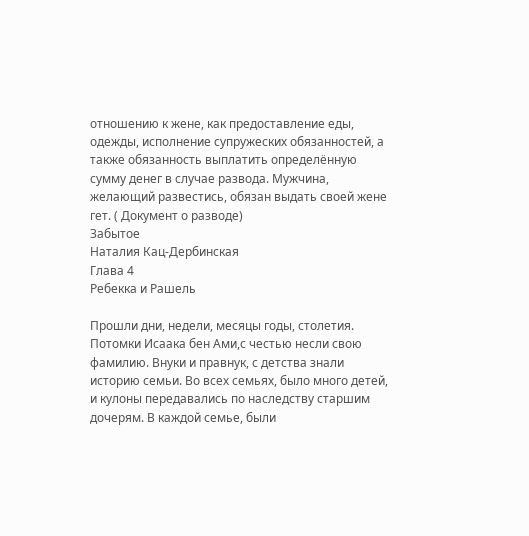отношению к жене, как предоставление еды, одежды, исполнение супружеских обязанностей, а также обязанность выплатить определённую сумму денег в случае развода. Мужчина, желающий развестись, обязан выдать своей жене гет. ( Документ о разводе)
Забытое
Наталия Кац-Дербинская
Глава 4
Ребекка и Рашель

Прошли дни, недели, месяцы годы, столетия. Потомки Исаака бен Ами,с честью несли свою фамилию. Внуки и правнук, с детства знали историю семьи. Во всех семьях, было много детей, и кулоны передавались по наследству старшим дочерям. В каждой семье, были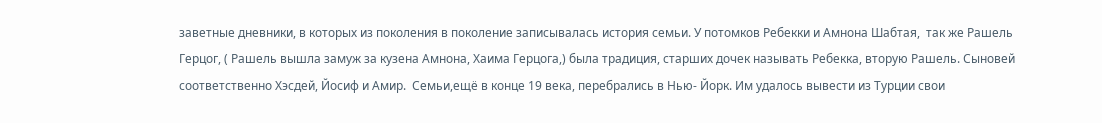заветные дневники, в которых из поколения в поколение записывалась история семьи. У потомков Ребекки и Амнона Шабтая,  так же Рашель Герцог, ( Рашель вышла замуж за кузена Амнона, Хаима Герцога,) была традиция, старших дочек называть Ребекка, вторую Рашель. Сыновей соответственно Хэсдей, Йосиф и Амир.  Семьи,ещё в конце 19 века, перебрались в Нью- Йорк. Им удалось вывести из Турции свои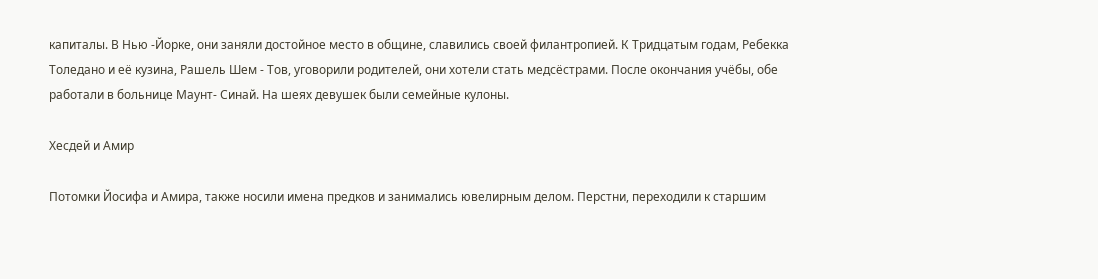капиталы. В Нью -Йорке, они заняли достойное место в общине, славились своей филантропией. К Тридцатым годам, Ребекка Толедано и её кузина, Рашель Шем - Тов, уговорили родителей, они хотели стать медсёстрами. После окончания учёбы, обе работали в больнице Маунт- Синай. На шеях девушек были семейные кулоны.

Хесдей и Амир

Потомки Йосифа и Амира, также носили имена предков и занимались ювелирным делом. Перстни, переходили к старшим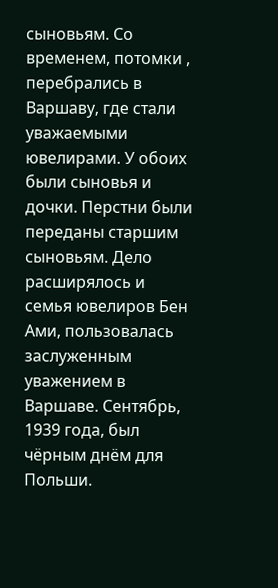сыновьям. Со временем, потомки , перебрались в Варшаву, где стали уважаемыми ювелирами. У обоих были сыновья и дочки. Перстни были переданы старшим сыновьям. Дело расширялось и семья ювелиров Бен Ами, пользовалась заслуженным уважением в Варшаве. Сентябрь, 1939 года, был чёрным днём для Польши.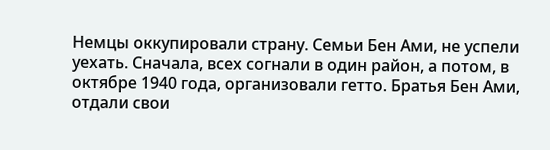Немцы оккупировали страну. Семьи Бен Ами, не успели уехать. Сначала, всех согнали в один район, а потом, в  октябре 1940 года, организовали гетто. Братья Бен Ами, отдали свои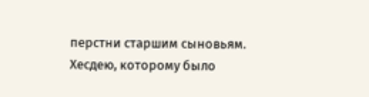перстни старшим сыновьям. Хесдею, которому было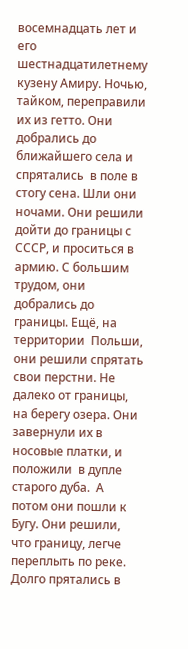восемнадцать лет и  его шестнадцатилетнему кузену Амиру. Ночью, тайком, переправили их из гетто. Они добрались до ближайшего села и спрятались  в поле в стогу сена. Шли они ночами. Они решили дойти до границы с СССР, и проситься в армию. С большим трудом, они добрались до границы. Ещё, на территории  Польши, они решили спрятать свои перстни. Не далеко от границы, на берегу озера. Они  завернули их в носовые платки, и положили  в дупле старого дуба.  А потом они пошли к Бугу. Они решили, что границу, легче переплыть по реке. Долго прятались в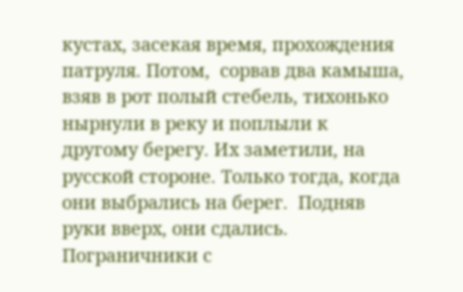кустах, засекая время, прохождения патруля. Потом,  сорвав два камыша, взяв в рот полый стебель, тихонько нырнули в реку и поплыли к другому берегу. Их заметили, на русской стороне. Только тогда, когда они выбрались на берег.  Подняв руки вверх, они сдались. Пограничники с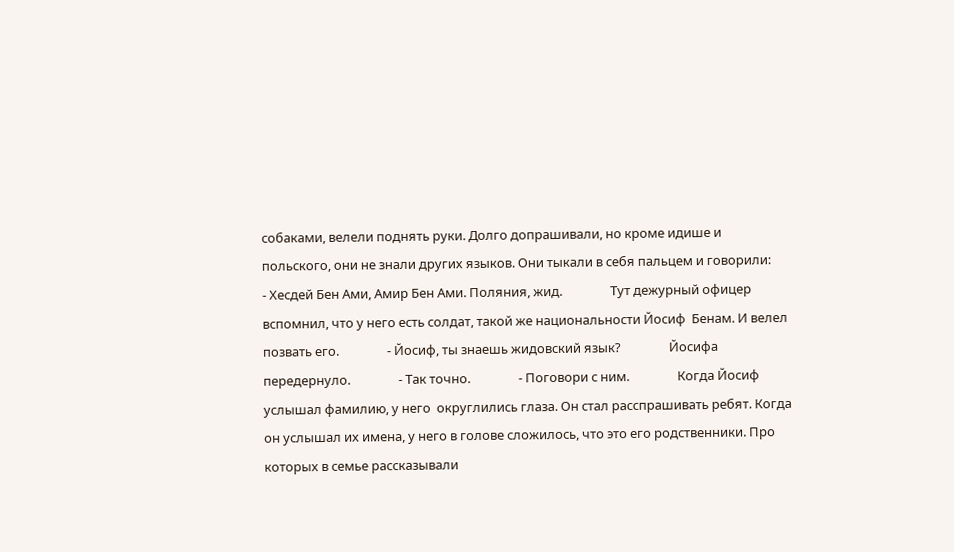собаками, велели поднять руки. Долго допрашивали, но кроме идише и польского, они не знали других языков. Они тыкали в себя пальцем и говорили:                - Хесдей Бен Ами, Амир Бен Ами. Поляния, жид.                Тут дежурный офицер вспомнил, что у него есть солдат, такой же национальности Йосиф  Бенам. И велел позвать его.                - Йосиф, ты знаешь жидовский язык?                Йосифа передернуло.                - Так точно.                - Поговори с ним.                Когда Йосиф услышал фамилию, у него  округлились глаза. Он стал расспрашивать ребят. Когда он услышал их имена, у него в голове сложилось, что это его родственники. Про которых в семье рассказывали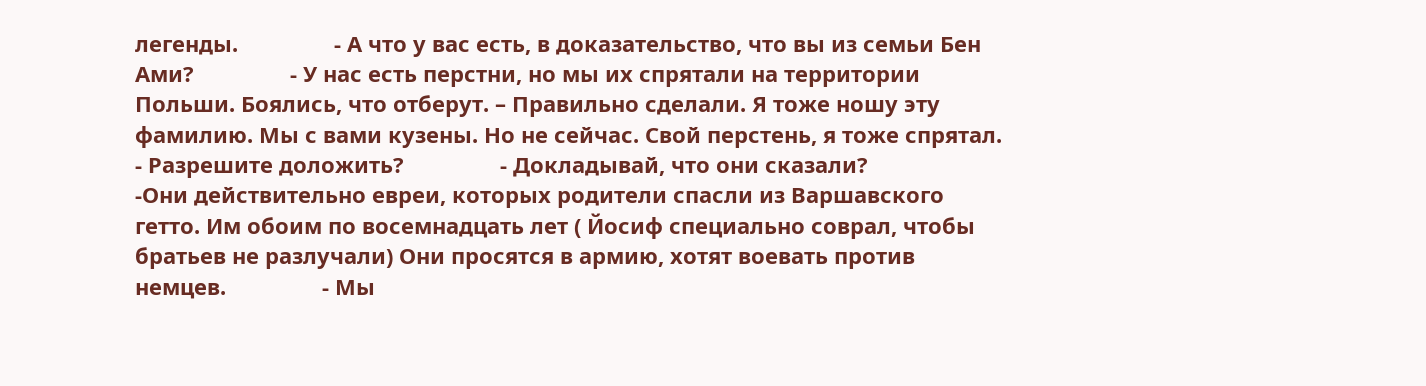легенды.                - А что у вас есть, в доказательство, что вы из семьи Бен Ами?                - У нас есть перстни, но мы их спрятали на территории Польши. Боялись, что отберут. – Правильно сделали. Я тоже ношу эту фамилию. Мы с вами кузены. Но не сейчас. Свой перстень, я тоже спрятал.                - Разрешите доложить?                - Докладывай, что они сказали?                -Они действительно евреи, которых родители спасли из Варшавского гетто. Им обоим по восемнадцать лет ( Йосиф специально соврал, чтобы  братьев не разлучали) Они просятся в армию, хотят воевать против немцев.                - Мы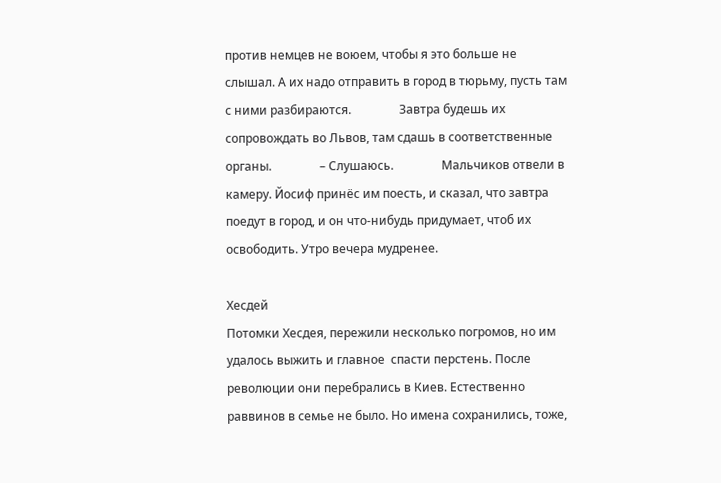против немцев не воюем, чтобы я это больше не слышал. А их надо отправить в город в тюрьму, пусть там с ними разбираются.                Завтра будешь их сопровождать во Львов, там сдашь в соответственные органы.                – Слушаюсь.                Мальчиков отвели в камеру. Йосиф принёс им поесть, и сказал, что завтра поедут в город, и он что-нибудь придумает, чтоб их освободить. Утро вечера мудренее.

Хесдей
Потомки Хесдея, пережили несколько погромов, но им удалось выжить и главное  спасти перстень. После революции они перебрались в Киев. Естественно раввинов в семье не было. Но имена сохранились, тоже,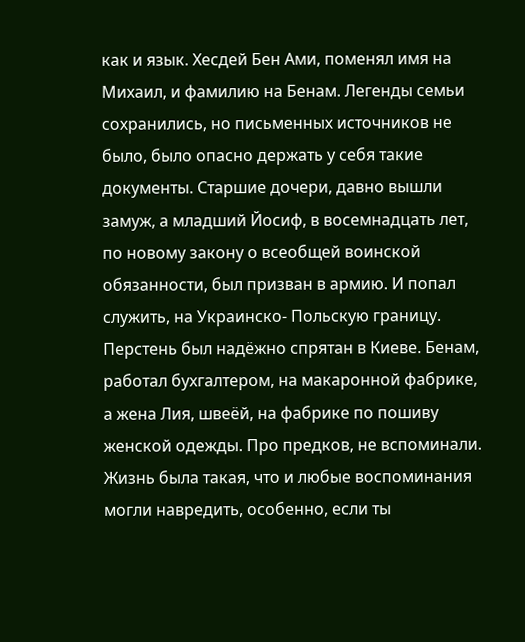как и язык. Хесдей Бен Ами, поменял имя на Михаил, и фамилию на Бенам. Легенды семьи сохранились, но письменных источников не было, было опасно держать у себя такие документы. Старшие дочери, давно вышли замуж, а младший Йосиф, в восемнадцать лет, по новому закону о всеобщей воинской обязанности, был призван в армию. И попал служить, на Украинско- Польскую границу. Перстень был надёжно спрятан в Киеве. Бенам, работал бухгалтером, на макаронной фабрике, а жена Лия, швеёй, на фабрике по пошиву женской одежды. Про предков, не вспоминали.  Жизнь была такая, что и любые воспоминания могли навредить, особенно, если ты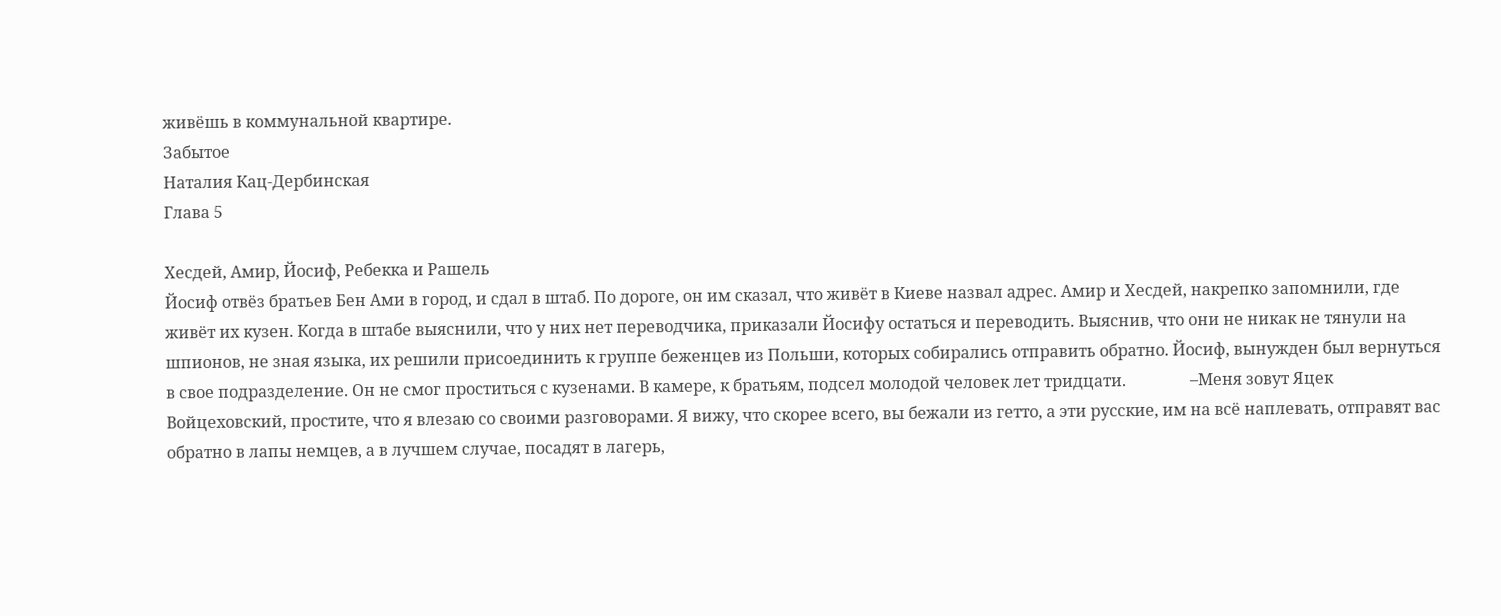живёшь в коммунальной квартире.
Забытое
Наталия Кац-Дербинская
Глава 5

Хесдей, Амир, Йосиф, Ребекка и Рашель
Йосиф отвёз братьев Бен Ами в город, и сдал в штаб. По дороге, он им сказал, что живёт в Киеве назвал адрес. Амир и Хесдей, накрепко запомнили, где живёт их кузен. Когда в штабе выяснили, что у них нет переводчика, приказали Йосифу остаться и переводить. Выяснив, что они не никак не тянули на шпионов, не зная языка, их решили присоединить к группе беженцев из Польши, которых собирались отправить обратно. Йосиф, вынужден был вернуться в свое подразделение. Он не смог проститься с кузенами. В камере, к братьям, подсел молодой человек лет тридцати.                –Меня зовут Яцек Войцеховский, простите, что я влезаю со своими разговорами. Я вижу, что скорее всего, вы бежали из гетто, а эти русские, им на всё наплевать, отправят вас обратно в лапы немцев, а в лучшем случае, посадят в лагерь,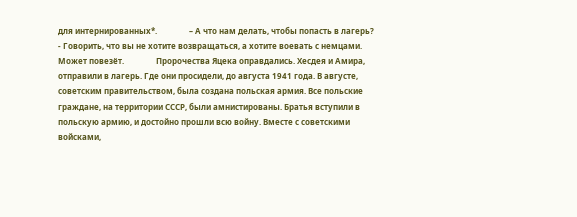для интернированных*.                – А что нам делать, чтобы попасть в лагерь?                - Говорить, что вы не хотите возвращаться, а хотите воевать с немцами. Может повезёт.                Пророчества Яцека оправдались. Хесдея и Амира, отправили в лагерь. Где они просидели, до августа 1941 года. В августе, советским правительством, была создана польская армия. Все польские граждане, на территории СССР, были амнистированы. Братья вступили в польскую армию, и достойно прошли всю войну. Вместе с советскими войсками,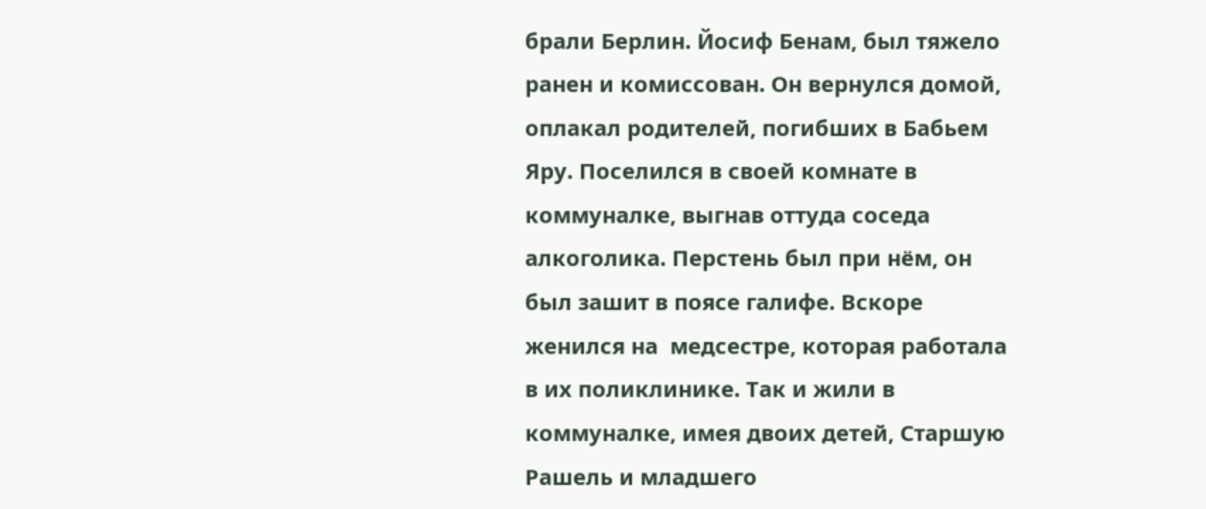брали Берлин. Йосиф Бенам, был тяжело ранен и комиссован. Он вернулся домой, оплакал родителей, погибших в Бабьем Яру. Поселился в своей комнате в коммуналке, выгнав оттуда соседа алкоголика. Перстень был при нём, он был зашит в поясе галифе. Вскоре женился на  медсестре, которая работала в их поликлинике. Так и жили в коммуналке, имея двоих детей, Старшую Рашель и младшего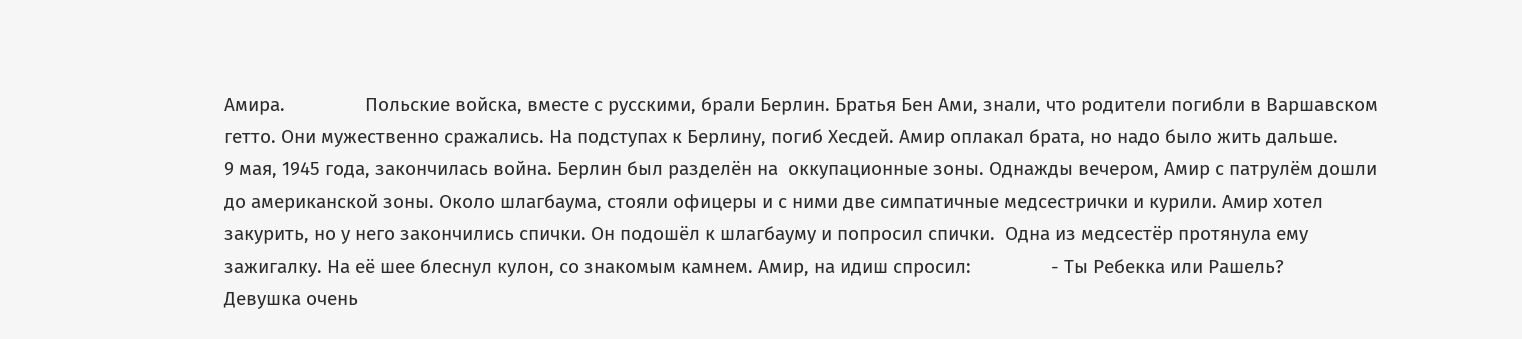Амира.                Польские войска, вместе с русскими, брали Берлин. Братья Бен Ами, знали, что родители погибли в Варшавском гетто. Они мужественно сражались. На подступах к Берлину, погиб Хесдей. Амир оплакал брата, но надо было жить дальше.                9 мая, 1945 года, закончилась война. Берлин был разделён на  оккупационные зоны. Однажды вечером, Амир с патрулём дошли до американской зоны. Около шлагбаума, стояли офицеры и с ними две симпатичные медсестрички и курили. Амир хотел закурить, но у него закончились спички. Он подошёл к шлагбауму и попросил спички.  Одна из медсестёр протянула ему зажигалку. На её шее блеснул кулон, со знакомым камнем. Амир, на идиш спросил:                - Ты Ребекка или Рашель?                Девушка очень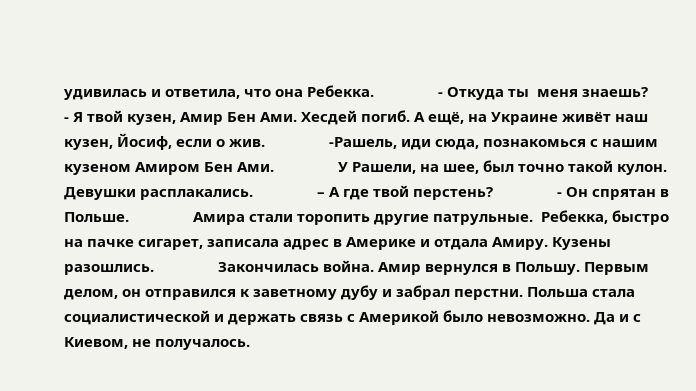удивилась и ответила, что она Ребекка.                - Откуда ты  меня знаешь?                - Я твой кузен, Амир Бен Ами. Хесдей погиб. А ещё, на Украине живёт наш кузен, Йосиф, если о жив.                -Рашель, иди сюда, познакомься с нашим кузеном Амиром Бен Ами.                У Рашели, на шее, был точно такой кулон. Девушки расплакались.                – А где твой перстень?                - Он спрятан в Польше.                Амира стали торопить другие патрульные.  Ребекка, быстро на пачке сигарет, записала адрес в Америке и отдала Амиру. Кузены разошлись.                Закончилась война. Амир вернулся в Польшу. Первым делом, он отправился к заветному дубу и забрал перстни. Польша стала социалистической и держать связь с Америкой было невозможно. Да и с Киевом, не получалось.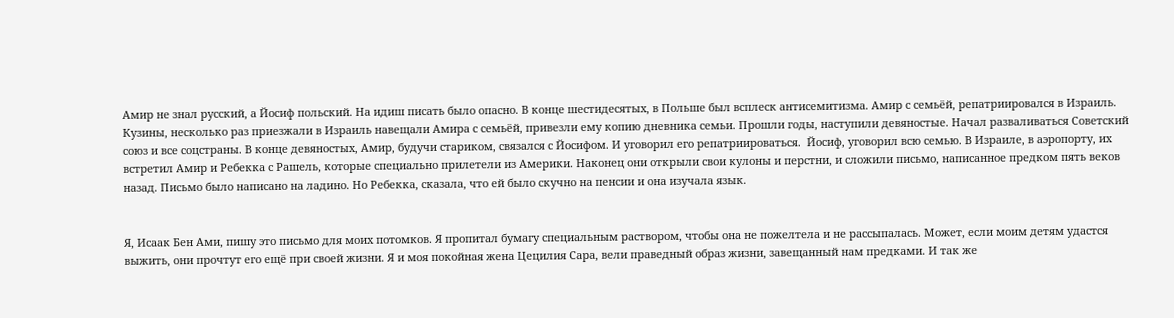Амир не знал русский, а Йосиф польский. На идиш писать было опасно. В конце шестидесятых, в Польше был всплеск антисемитизма. Амир с семьёй, репатриировался в Израиль. Кузины, несколько раз приезжали в Израиль навещали Амира с семьёй, привезли ему копию дневника семьи. Прошли годы, наступили девяностые. Начал разваливаться Советский союз и все соцстраны. В конце девяностых, Амир, будучи стариком, связался с Йосифом. И уговорил его репатриироваться.  Йосиф, уговорил всю семью. В Израиле, в аэропорту, их встретил Амир и Ребекка с Рашель, которые специально прилетели из Америки. Наконец они открыли свои кулоны и перстни, и сложили письмо, написанное предком пять веков назад. Письмо было написано на ладино. Но Ребекка, сказала, что ей было скучно на пенсии и она изучала язык.


Я, Исаак Бен Ами, пишу это письмо для моих потомков. Я пропитал бумагу специальным раствором, чтобы она не пожелтела и не рассыпалась. Может, если моим детям удастся выжить, они прочтут его ещё при своей жизни. Я и моя покойная жена Цецилия Сара, вели праведный образ жизни, завещанный нам предками. И так же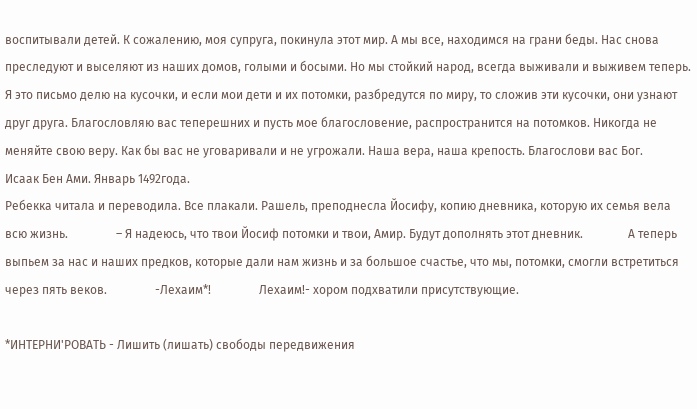воспитывали детей. К сожалению, моя супруга, покинула этот мир. А мы все, находимся на грани беды. Нас снова преследуют и выселяют из наших домов, голыми и босыми. Но мы стойкий народ, всегда выживали и выживем теперь. Я это письмо делю на кусочки, и если мои дети и их потомки, разбредутся по миру, то сложив эти кусочки, они узнают друг друга. Благословляю вас теперешних и пусть мое благословение, распространится на потомков. Никогда не меняйте свою веру. Как бы вас не уговаривали и не угрожали. Наша вера, наша крепость. Благослови вас Бог.
Исаак Бен Ами. Январь 1492года.
Ребекка читала и переводила. Все плакали. Рашель, преподнесла Йосифу, копию дневника, которую их семья вела всю жизнь.                – Я надеюсь, что твои Йосиф потомки и твои, Амир. Будут дополнять этот дневник.               А теперь выпьем за нас и наших предков, которые дали нам жизнь и за большое счастье, что мы, потомки, смогли встретиться через пять веков.                -Лехаим*!                Лехаим!- хором подхватили присутствующие.

*ИНТЕРНИ'РОВАТЬ - Лишить (лишать) свободы передвижения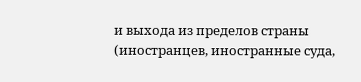и выхода из пределов страны (иностранцев, иностранные суда,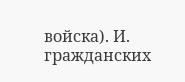войска). И. гражданских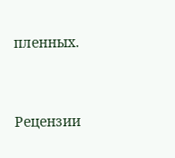пленных.


Рецензии